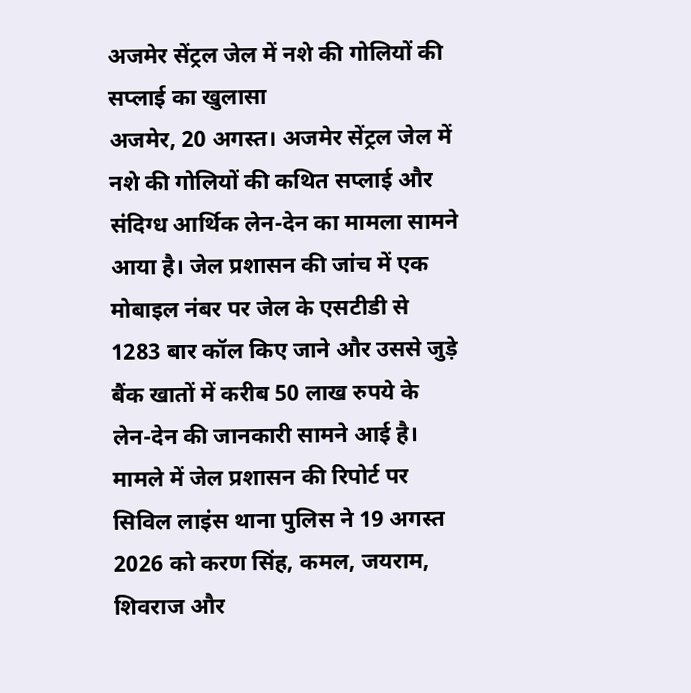अजमेर सेंट्रल जेल में नशे की गोलियों की सप्लाई का खुलासा
अजमेर, 20 अगस्त। अजमेर सेंट्रल जेल में नशे की गोलियों की कथित सप्लाई और संदिग्ध आर्थिक लेन-देन का मामला सामने आया है। जेल प्रशासन की जांच में एक मोबाइल नंबर पर जेल के एसटीडी से 1283 बार कॉल किए जाने और उससे जुड़े बैंक खातों में करीब 50 लाख रुपये के लेन-देन की जानकारी सामने आई है।
मामले में जेल प्रशासन की रिपोर्ट पर सिविल लाइंस थाना पुलिस ने 19 अगस्त 2026 को करण सिंह, कमल, जयराम, शिवराज और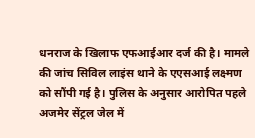धनराज के खिलाफ एफआईआर दर्ज की है। मामले की जांच सिविल लाइंस थाने के एएसआई लक्ष्मण को सौंपी गई है। पुलिस के अनुसार आरोपित पहले अजमेर सेंट्रल जेल में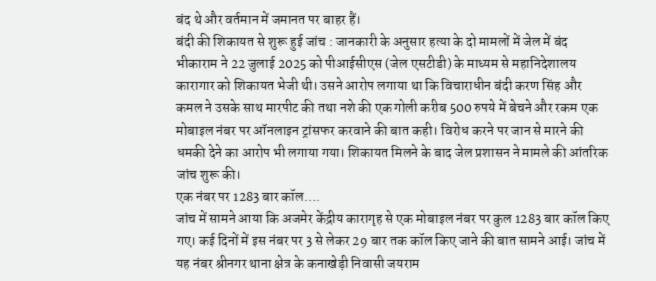बंद थे और वर्तमान में जमानत पर बाहर हैं।
बंदी की शिकायत से शुरू हुई जांच : जानकारी के अनुसार हत्या के दो मामलों में जेल में बंद भीकाराम ने 22 जुलाई 2025 को पीआईसीएस (जेल एसटीडी) के माध्यम से महानिदेशालय कारागार को शिकायत भेजी थी। उसने आरोप लगाया था कि विचाराधीन बंदी करण सिंह और कमल ने उसके साथ मारपीट की तथा नशे की एक गोली करीब 500 रुपये में बेचने और रकम एक मोबाइल नंबर पर ऑनलाइन ट्रांसफर करवाने की बात कही। विरोध करने पर जान से मारने की धमकी देने का आरोप भी लगाया गया। शिकायत मिलने के बाद जेल प्रशासन ने मामले की आंतरिक जांच शुरू की।
एक नंबर पर 1283 बार कॉल….
जांच में सामने आया कि अजमेर केंद्रीय कारागृह से एक मोबाइल नंबर पर कुल 1283 बार कॉल किए गए। कई दिनों में इस नंबर पर 3 से लेकर 29 बार तक कॉल किए जाने की बात सामने आई। जांच में यह नंबर श्रीनगर थाना क्षेत्र के कनाखेड़ी निवासी जयराम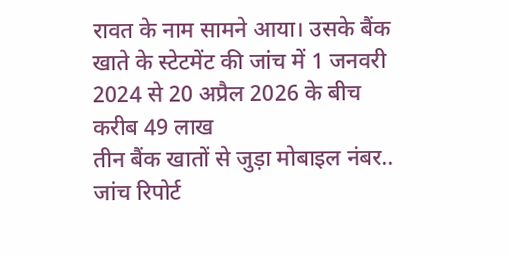रावत के नाम सामने आया। उसके बैंक खाते के स्टेटमेंट की जांच में 1 जनवरी 2024 से 20 अप्रैल 2026 के बीच करीब 49 लाख
तीन बैंक खातों से जुड़ा मोबाइल नंबर..
जांच रिपोर्ट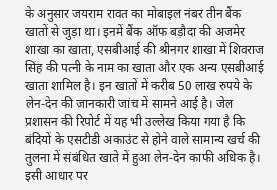के अनुसार जयराम रावत का मोबाइल नंबर तीन बैंक खातों से जुड़ा था। इनमें बैंक ऑफ बड़ौदा की अजमेर शाखा का खाता, एसबीआई की श्रीनगर शाखा में शिवराज सिंह की पत्नी के नाम का खाता और एक अन्य एसबीआई खाता शामिल है। इन खातों में करीब 50 लाख रुपये के लेन-देन की जानकारी जांच में सामने आई है। जेल प्रशासन की रिपोर्ट में यह भी उल्लेख किया गया है कि बंदियों के एसटीडी अकाउंट से होने वाले सामान्य खर्च की तुलना में संबंधित खाते में हुआ लेन-देन काफी अधिक है। इसी आधार पर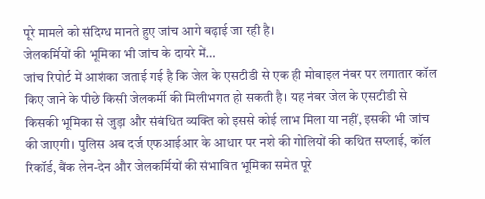पूरे मामले को संदिग्ध मानते हुए जांच आगे बढ़ाई जा रही है।
जेलकर्मियों की भूमिका भी जांच के दायरे में…
जांच रिपोर्ट में आशंका जताई गई है कि जेल के एसटीडी से एक ही मोबाइल नंबर पर लगातार कॉल किए जाने के पीछे किसी जेलकर्मी की मिलीभगत हो सकती है। यह नंबर जेल के एसटीडी से किसकी भूमिका से जुड़ा और संबंधित व्यक्ति को इससे कोई लाभ मिला या नहीं, इसकी भी जांच की जाएगी। पुलिस अब दर्ज एफआईआर के आधार पर नशे की गोलियों की कथित सप्लाई, कॉल रिकॉर्ड, बैंक लेन-देन और जेलकर्मियों की संभावित भूमिका समेत पूरे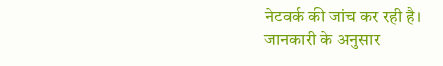नेटवर्क की जांच कर रही है।
जानकारी के अनुसार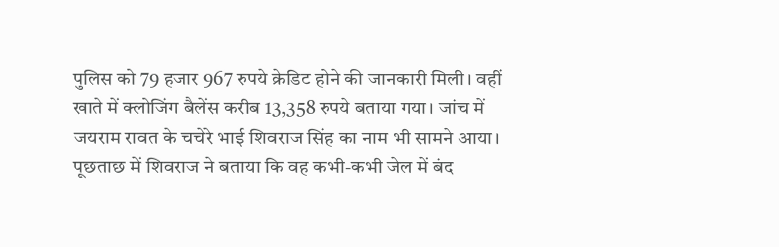पुलिस को 79 हजार 967 रुपये क्रेडिट होने की जानकारी मिली। वहीं खाते में क्लोजिंग बैलेंस करीब 13,358 रुपये बताया गया। जांच में जयराम रावत के चचेरे भाई शिवराज सिंह का नाम भी सामने आया। पूछताछ में शिवराज ने बताया कि वह कभी-कभी जेल में बंद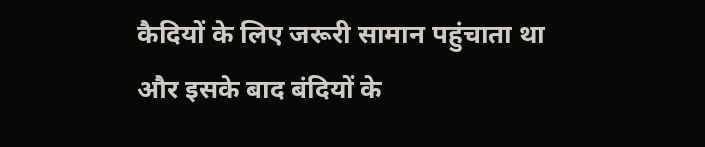कैदियों के लिए जरूरी सामान पहुंचाता था और इसके बाद बंदियों के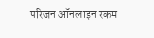परिजन ऑनलाइन रकम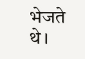भेजते थे।